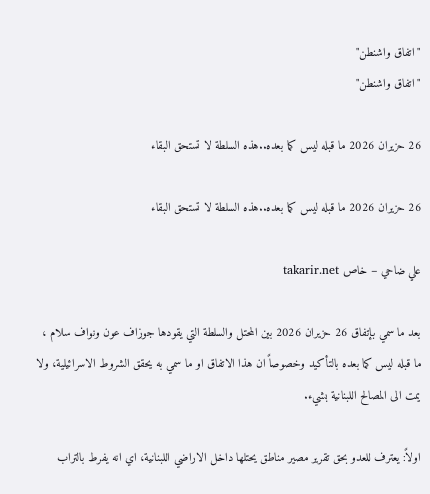"اتفاق واشنطن"
"اتفاق واشنطن"

26 حزيران 2026 ما قبله ليس كما بعده..هذه السلطة لا تستحق البقاء

26 حزيران 2026 ما قبله ليس كما بعده..هذه السلطة لا تستحق البقاء

علي ضاحي – خاص takarir.net

بعد ما سمي بإتفاق 26 حزيران 2026 بين المحتل والسلطة التي يقودها جوزاف عون ونواف سلام ، ما قبله ليس كما بعده بالتأكيد وخصوصاً ان هذا الاتفاق او ما سمي به يحقق الشروط الاسرائيلية، ولا يمت الى المصالح اللبنانية بشيء.

اولاً: يعترف للعدو بحق تقرير مصير مناطق يحتلها داخل الاراضي اللبنانية، اي انه يفرط بالتراب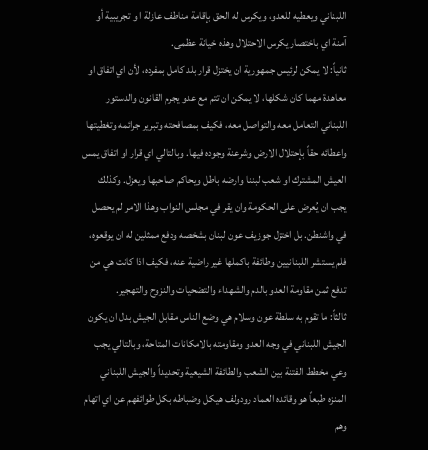اللبناني ويعطيه للعدو، ويكرس له الحق بإقامة مناطف عازلة ا و تجريبية أو آمنة اي باختصار يكرس الاحتلال وهذه خيانة عظمى.
ثانياً: لا يمكن لرئيس جمهورية ان يختزل قرار بلد كامل بمفرده، لأن اي اتفاق او معاهدة مهما كان شكلها، لا يمكن ان تتم مع عدو يجرم القانون والدستور اللبناني التعامل معه والتواصل معه، فكيف بمصافحته وتبرير جرائمه وتغطيتها واعطائه حقاً بإحتلال الارض وشرعنة وجوده فيها. وبالتالي اي قرار او اتفاق يمس العيش المشترك او شعب لبننا وارضه باطل ويحاكم صاحبها ويعزل. وكذلك يجب ان يُعرض على الحكومة وان يقر في مجلس النواب وهذا الامر لم يحصل في واشنطن. بل اختزل جوزيف عون لبنان بشخصه ودفع ممثلين له ان يوقعوه، فلم يستشر اللبنانيين وطائفة باكملها غير راضية عنه، فكيف اذا كانت هي من تدفع ثمن مقاومة العدو بالدم والشهداء والتضحيات والنزوح والتهجير.
ثالثاً: ما تقوم به سلطة عون وسلام هي وضع الناس مقابل الجيش بدل ان يكون الجيش اللبناني في وجه العدو ومقاومته بالامكانات المتاحة، وبالتالي يجب وعي مخطط الفتنة بين الشعب والطائفة الشيعية وتحديداً والجيش اللبناني المنزه طبعاً هو وقائده العماد رودولف هيكل وضباطه بكل طوائفهم عن اي اتهام وهم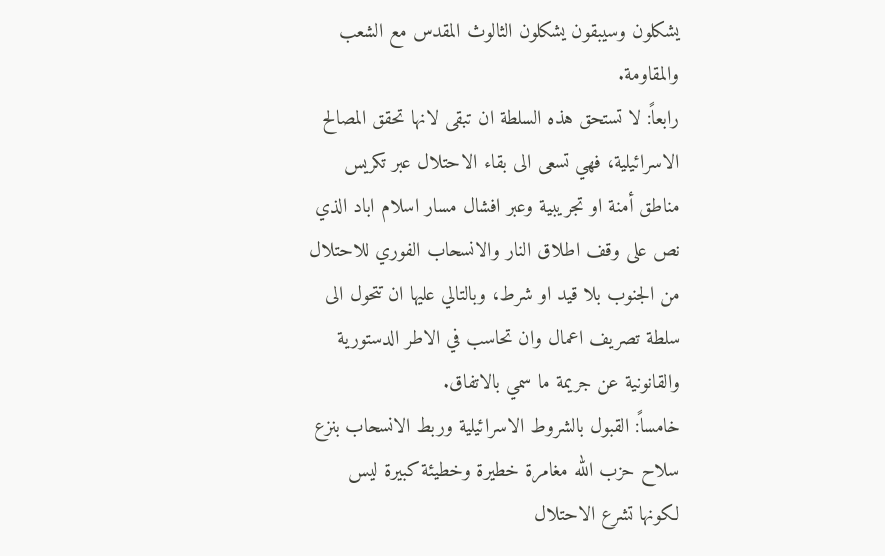يشكلون وسيبقون يشكلون الثالوث المقدس مع الشعب والمقاومة.
رابعاً: لا تستحق هذه السلطة ان تبقى لانها تحقق المصالح الاسرائيلية، فهي تسعى الى بقاء الاحتلال عبر تكريس مناطق أمنة او تجريبية وعبر افشال مسار اسلام اباد الذي نص على وقف اطلاق النار والانسحاب الفوري للاحتلال من الجنوب بلا قيد او شرط، وبالتالي عليها ان تتحول الى سلطة تصريف اعمال وان تحاسب في الاطر الدستورية والقانونية عن جريمة ما سمي بالاتفاق.
خامساً: القبول بالشروط الاسرائيلية وربط الانسحاب بنزع سلاح حزب الله مغامرة خطيرة وخطيئة كبيرة ليس لكونها تشرع الاحتلال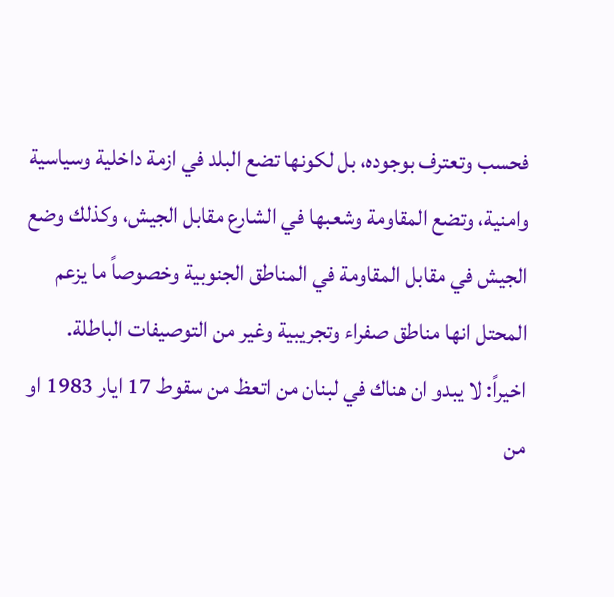فحسب وتعترف بوجوده، بل لكونها تضع البلد في ازمة داخلية وسياسية وامنية، وتضع المقاومة وشعبها في الشارع مقابل الجيش، وكذلك وضع الجيش في مقابل المقاومة في المناطق الجنوبية وخصوصاً ما يزعم المحتل انها مناطق صفراء وتجريبية وغير من التوصيفات الباطلة.
اخيراً: لا يبدو ان هناك في لبنان من اتعظ من سقوط 17 ايار 1983 او من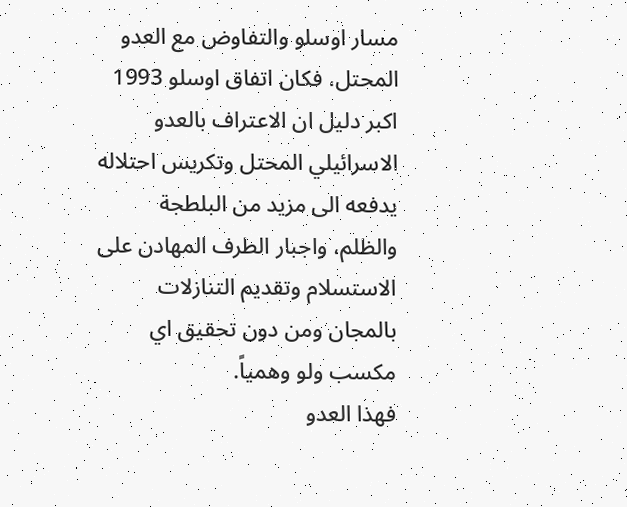مسار اوسلو والتفاوض مع العدو المحتل، فكان اتفاق اوسلو 1993 اكبر دليل ان الاعتراف بالعدو الاسرائيلي المحتل وتكريس احتلاله يدفعه الى مزيد من البلطجة والظلم، واجبار الطرف المهادن على الاستسلام وتقديم التنازلات بالمجان ومن دون تحقيق اي مكسب ولو وهمياً.
فهذا العدو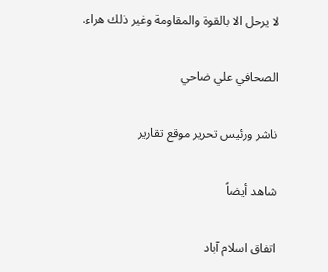لا يرحل الا بالقوة والمقاومة وغير ذلك هراء.

الصحافي علي ضاحي

ناشر ورئيس تحرير موقع تقارير

شاهد أيضاً

اتفاق اسلام آباد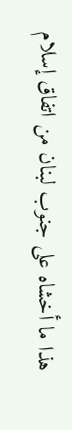هذا ما أخشاه على جنوب لبنان من اتفاق إسلام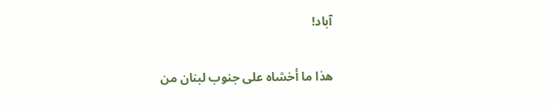آباد!

هذا ما أخشاه على جنوب لبنان من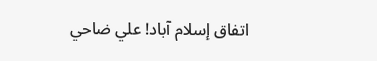اتفاق إسلام آباد! علي ضاحي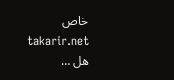خاص takarir.net هل …